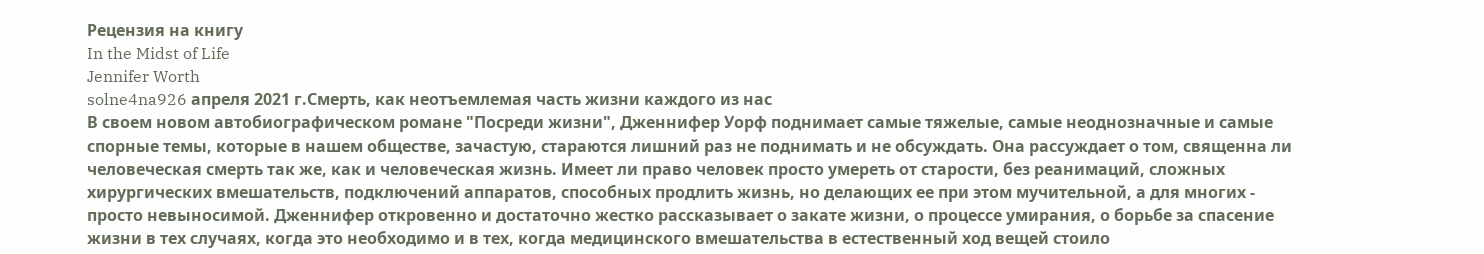Рецензия на книгу
In the Midst of Life
Jennifer Worth
solne4na926 апреля 2021 г.Смерть, как неотъемлемая часть жизни каждого из нас
В своем новом автобиографическом романе "Посреди жизни", Дженнифер Уорф поднимает самые тяжелые, самые неоднозначные и самые спорные темы, которые в нашем обществе, зачастую, стараются лишний раз не поднимать и не обсуждать. Она рассуждает о том, священна ли человеческая смерть так же, как и человеческая жизнь. Имеет ли право человек просто умереть от старости, без реанимаций, сложных хирургических вмешательств, подключений аппаратов, способных продлить жизнь, но делающих ее при этом мучительной, а для многих - просто невыносимой. Дженнифер откровенно и достаточно жестко рассказывает о закате жизни, о процессе умирания, о борьбе за спасение жизни в тех случаях, когда это необходимо и в тех, когда медицинского вмешательства в естественный ход вещей стоило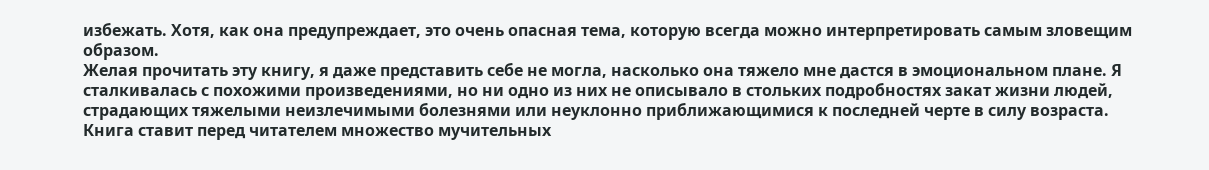избежать. Хотя, как она предупреждает, это очень опасная тема, которую всегда можно интерпретировать самым зловещим образом.
Желая прочитать эту книгу, я даже представить себе не могла, насколько она тяжело мне дастся в эмоциональном плане. Я сталкивалась с похожими произведениями, но ни одно из них не описывало в стольких подробностях закат жизни людей, страдающих тяжелыми неизлечимыми болезнями или неуклонно приближающимися к последней черте в силу возраста.
Книга ставит перед читателем множество мучительных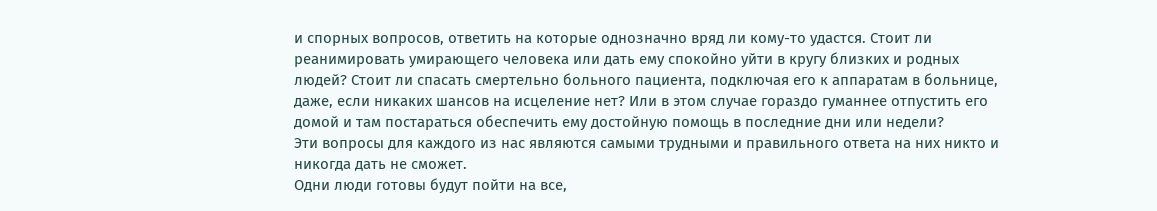и спорных вопросов, ответить на которые однозначно вряд ли кому-то удастся. Стоит ли реанимировать умирающего человека или дать ему спокойно уйти в кругу близких и родных людей? Стоит ли спасать смертельно больного пациента, подключая его к аппаратам в больнице, даже, если никаких шансов на исцеление нет? Или в этом случае гораздо гуманнее отпустить его домой и там постараться обеспечить ему достойную помощь в последние дни или недели?
Эти вопросы для каждого из нас являются самыми трудными и правильного ответа на них никто и никогда дать не сможет.
Одни люди готовы будут пойти на все,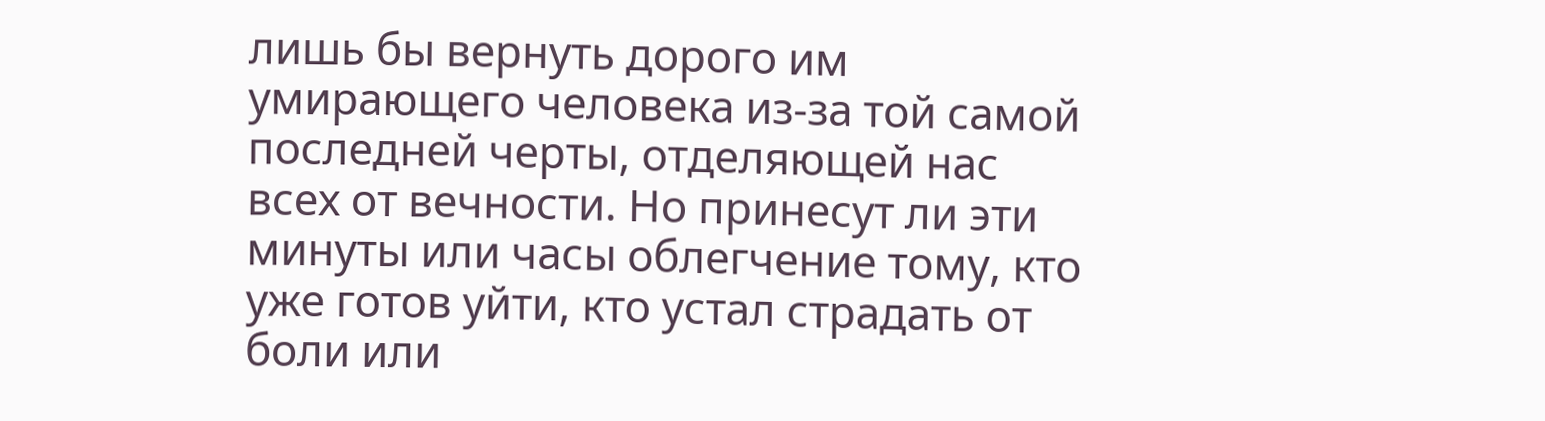лишь бы вернуть дорого им умирающего человека из-за той самой последней черты, отделяющей нас всех от вечности. Но принесут ли эти минуты или часы облегчение тому, кто уже готов уйти, кто устал страдать от боли или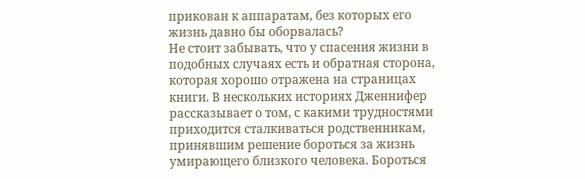прикован к аппаратам, без которых его жизнь давно бы оборвалась?
Не стоит забывать, что у спасения жизни в подобных случаях есть и обратная сторона, которая хорошо отражена на страницах книги. В нескольких историях Дженнифер рассказывает о том, с какими трудностями приходится сталкиваться родственникам, принявшим решение бороться за жизнь умирающего близкого человека. Бороться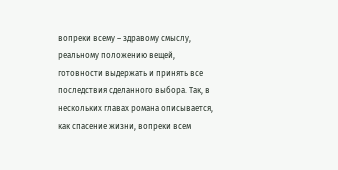вопреки всему – здравому смыслу, реальному положению вещей, готовности выдержать и принять все последствия сделанного выбора. Так, в нескольких главах романа описывается, как спасение жизни, вопреки всем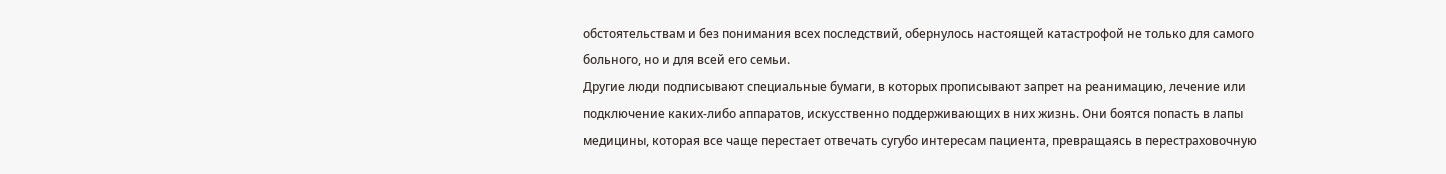обстоятельствам и без понимания всех последствий, обернулось настоящей катастрофой не только для самого больного, но и для всей его семьи.
Другие люди подписывают специальные бумаги, в которых прописывают запрет на реанимацию, лечение или подключение каких-либо аппаратов, искусственно поддерживающих в них жизнь. Они боятся попасть в лапы медицины, которая все чаще перестает отвечать сугубо интересам пациента, превращаясь в перестраховочную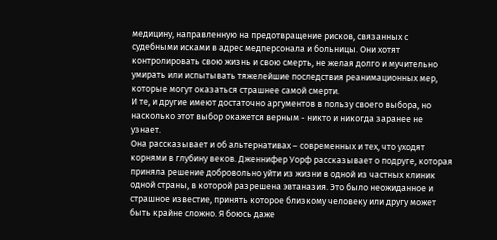медицину, направленную на предотвращение рисков, связанных с судебными исками в адрес медперсонала и больницы. Они хотят контролировать свою жизнь и свою смерть, не желая долго и мучительно умирать или испытывать тяжелейшие последствия реанимационных мер, которые могут оказаться страшнее самой смерти.
И те, и другие имеют достаточно аргументов в пользу своего выбора, но насколько этот выбор окажется верным - никто и никогда заранее не узнает.
Она рассказывает и об альтернативах – современных и тех, что уходят корнями в глубину веков. Дженнифер Уорф рассказывает о подруге, которая приняла решение добровольно уйти из жизни в одной из частных клиник одной страны, в которой разрешена эвтаназия. Это было неожиданное и страшное известие, принять которое близкому человеку или другу может быть крайне сложно. Я боюсь даже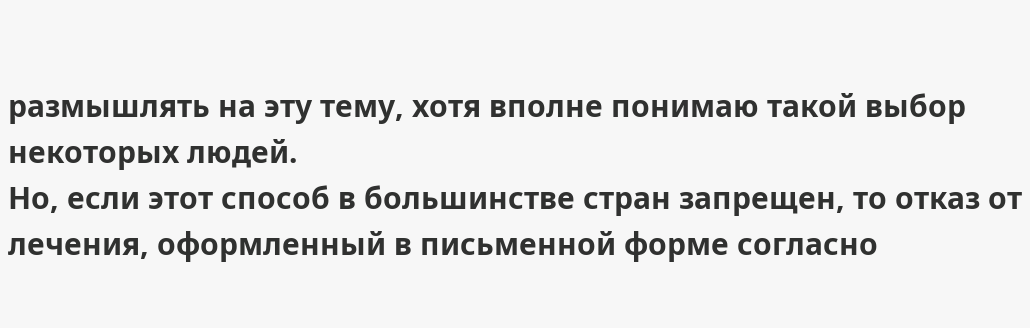размышлять на эту тему, хотя вполне понимаю такой выбор некоторых людей.
Но, если этот способ в большинстве стран запрещен, то отказ от лечения, оформленный в письменной форме согласно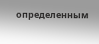определенным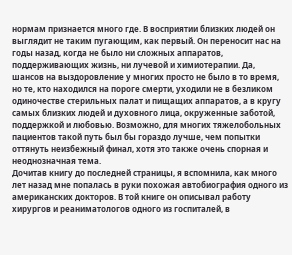нормам признается много где. В восприятии близких людей он выглядит не таким пугающим, как первый. Он переносит нас на годы назад, когда не было ни сложных аппаратов, поддерживающих жизнь, ни лучевой и химиотерапии. Да, шансов на выздоровление у многих просто не было в то время, но те, кто находился на пороге смерти, уходили не в безликом одиночестве стерильных палат и пищащих аппаратов, а в кругу самых близких людей и духовного лица, окруженные заботой, поддержкой и любовью. Возможно, для многих тяжелобольных пациентов такой путь был бы гораздо лучше, чем попытки оттянуть неизбежный финал, хотя это также очень спорная и неоднозначная тема.
Дочитав книгу до последней страницы, я вспомнила, как много лет назад мне попалась в руки похожая автобиография одного из американских докторов. В той книге он описывал работу хирургов и реаниматологов одного из госпиталей, в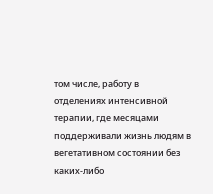том числе, работу в отделениях интенсивной терапии, где месяцами поддерживали жизнь людям в вегетативном состоянии без каких-либо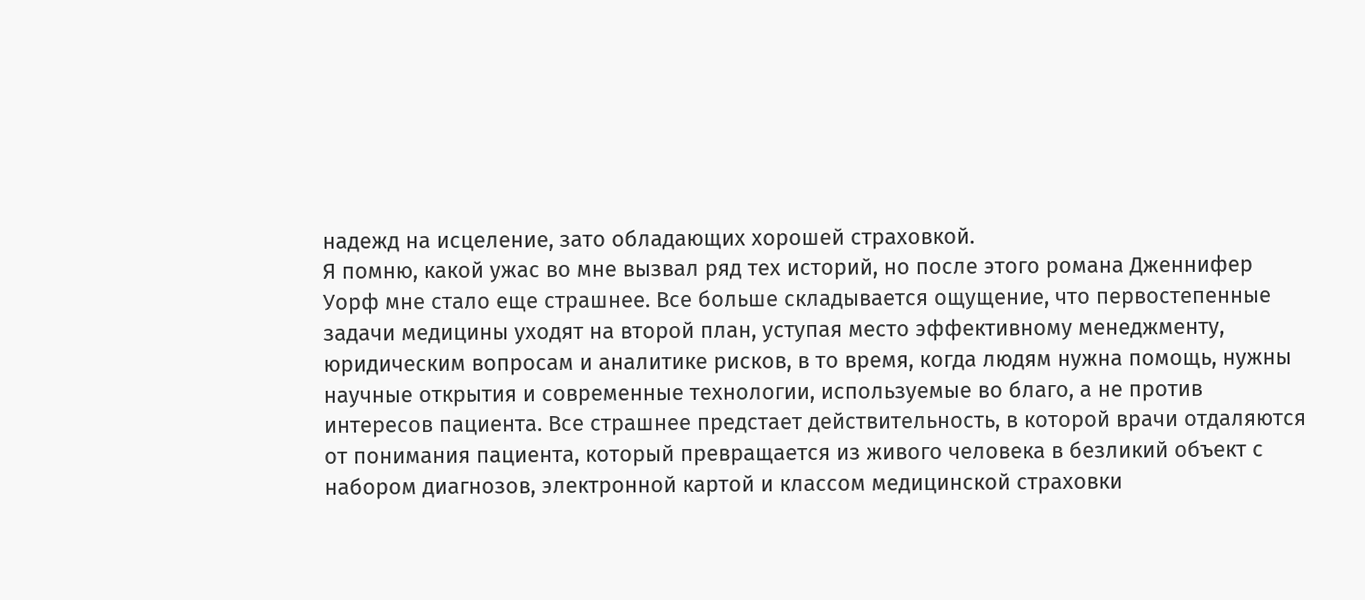надежд на исцеление, зато обладающих хорошей страховкой.
Я помню, какой ужас во мне вызвал ряд тех историй, но после этого романа Дженнифер Уорф мне стало еще страшнее. Все больше складывается ощущение, что первостепенные задачи медицины уходят на второй план, уступая место эффективному менеджменту, юридическим вопросам и аналитике рисков, в то время, когда людям нужна помощь, нужны научные открытия и современные технологии, используемые во благо, а не против интересов пациента. Все страшнее предстает действительность, в которой врачи отдаляются от понимания пациента, который превращается из живого человека в безликий объект с набором диагнозов, электронной картой и классом медицинской страховки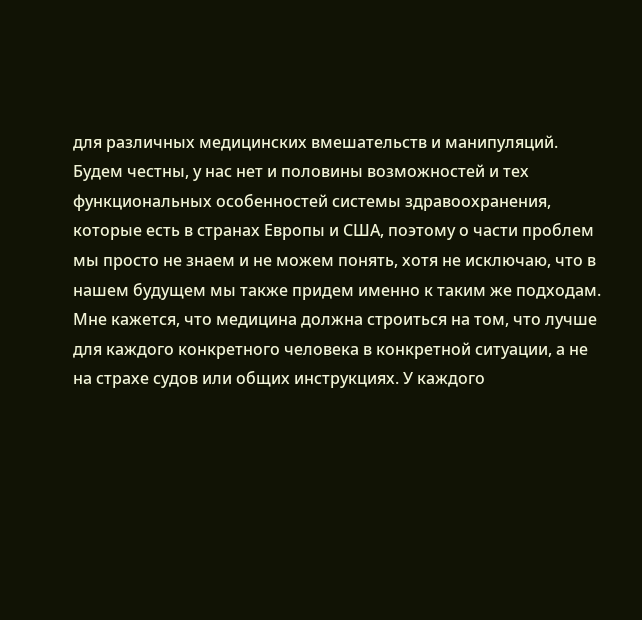для различных медицинских вмешательств и манипуляций. Будем честны, у нас нет и половины возможностей и тех функциональных особенностей системы здравоохранения, которые есть в странах Европы и США, поэтому о части проблем мы просто не знаем и не можем понять, хотя не исключаю, что в нашем будущем мы также придем именно к таким же подходам.
Мне кажется, что медицина должна строиться на том, что лучше для каждого конкретного человека в конкретной ситуации, а не на страхе судов или общих инструкциях. У каждого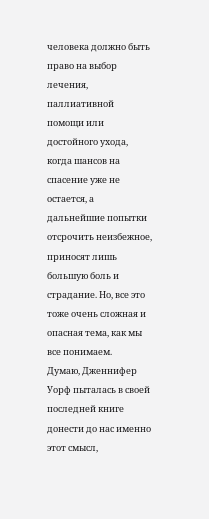человека должно быть право на выбор лечения, паллиативной помощи или достойного ухода, когда шансов на спасение уже не остается, а дальнейшие попытки отсрочить неизбежное, приносят лишь большую боль и страдание. Но, все это тоже очень сложная и опасная тема, как мы все понимаем.
Думаю, Дженнифер Уорф пыталась в своей последней книге донести до нас именно этот смысл,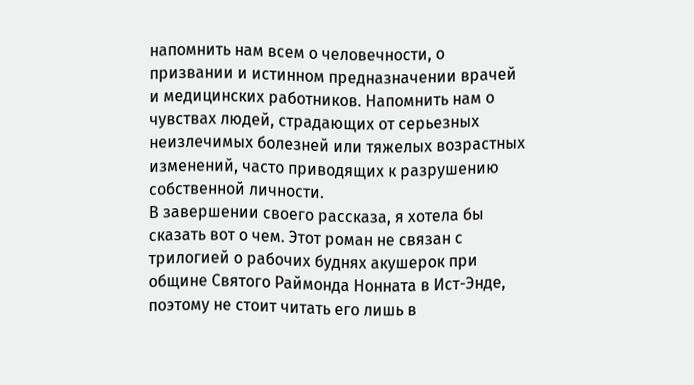напомнить нам всем о человечности, о призвании и истинном предназначении врачей и медицинских работников. Напомнить нам о чувствах людей, страдающих от серьезных неизлечимых болезней или тяжелых возрастных изменений, часто приводящих к разрушению собственной личности.
В завершении своего рассказа, я хотела бы сказать вот о чем. Этот роман не связан с трилогией о рабочих буднях акушерок при общине Святого Раймонда Нонната в Ист-Энде, поэтому не стоит читать его лишь в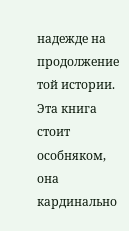надежде на продолжение той истории. Эта книга стоит особняком, она кардинально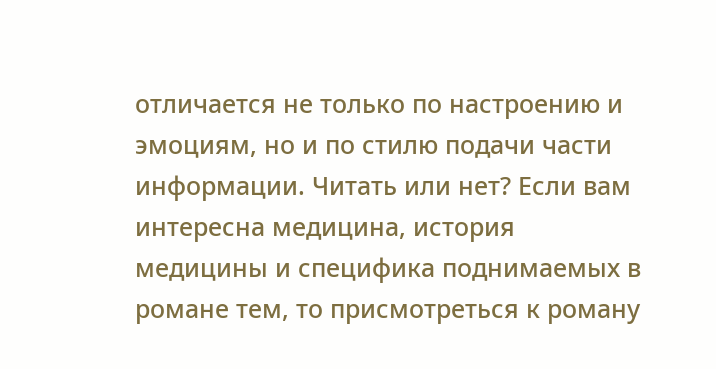отличается не только по настроению и эмоциям, но и по стилю подачи части информации. Читать или нет? Если вам интересна медицина, история медицины и специфика поднимаемых в романе тем, то присмотреться к роману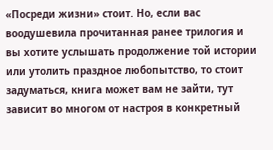«Посреди жизни» стоит. Но, если вас воодушевила прочитанная ранее трилогия и вы хотите услышать продолжение той истории или утолить праздное любопытство, то стоит задуматься, книга может вам не зайти, тут зависит во многом от настроя в конкретный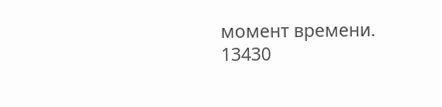момент времени.
13430